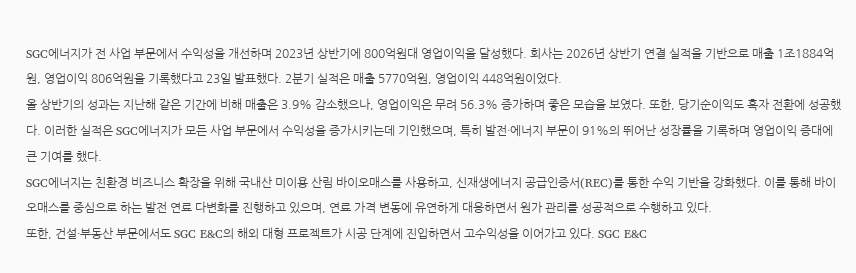SGC에너지가 전 사업 부문에서 수익성을 개선하며 2023년 상반기에 800억원대 영업이익을 달성했다. 회사는 2026년 상반기 연결 실적을 기반으로 매출 1조1884억원, 영업이익 806억원을 기록했다고 23일 발표했다. 2분기 실적은 매출 5770억원, 영업이익 448억원이었다.
올 상반기의 성과는 지난해 같은 기간에 비해 매출은 3.9% 감소했으나, 영업이익은 무려 56.3% 증가하며 좋은 모습을 보였다. 또한, 당기순이익도 흑자 전환에 성공했다. 이러한 실적은 SGC에너지가 모든 사업 부문에서 수익성을 증가시키는데 기인했으며, 특히 발전·에너지 부문이 91%의 뛰어난 성장률을 기록하며 영업이익 증대에 큰 기여를 했다.
SGC에너지는 친환경 비즈니스 확장을 위해 국내산 미이용 산림 바이오매스를 사용하고, 신재생에너지 공급인증서(REC)를 통한 수익 기반을 강화했다. 이를 통해 바이오매스를 중심으로 하는 발전 연료 다변화를 진행하고 있으며, 연료 가격 변동에 유연하게 대응하면서 원가 관리를 성공적으로 수행하고 있다.
또한, 건설·부동산 부문에서도 SGC E&C의 해외 대형 프로젝트가 시공 단계에 진입하면서 고수익성을 이어가고 있다. SGC E&C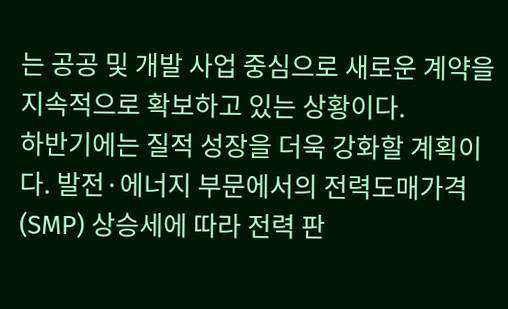는 공공 및 개발 사업 중심으로 새로운 계약을 지속적으로 확보하고 있는 상황이다.
하반기에는 질적 성장을 더욱 강화할 계획이다. 발전·에너지 부문에서의 전력도매가격(SMP) 상승세에 따라 전력 판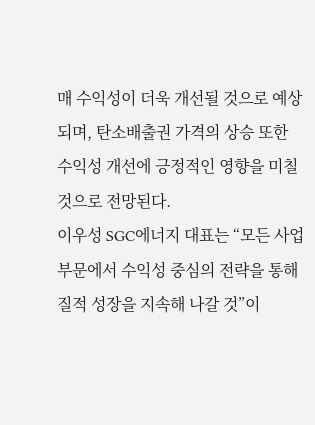매 수익성이 더욱 개선될 것으로 예상되며, 탄소배출권 가격의 상승 또한 수익성 개선에 긍정적인 영향을 미칠 것으로 전망된다.
이우성 SGC에너지 대표는 “모든 사업 부문에서 수익성 중심의 전략을 통해 질적 성장을 지속해 나갈 것”이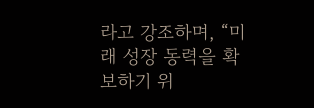라고 강조하며, “미래 성장 동력을 확보하기 위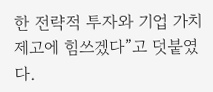한 전략적 투자와 기업 가치 제고에 힘쓰겠다”고 덧붙였다.